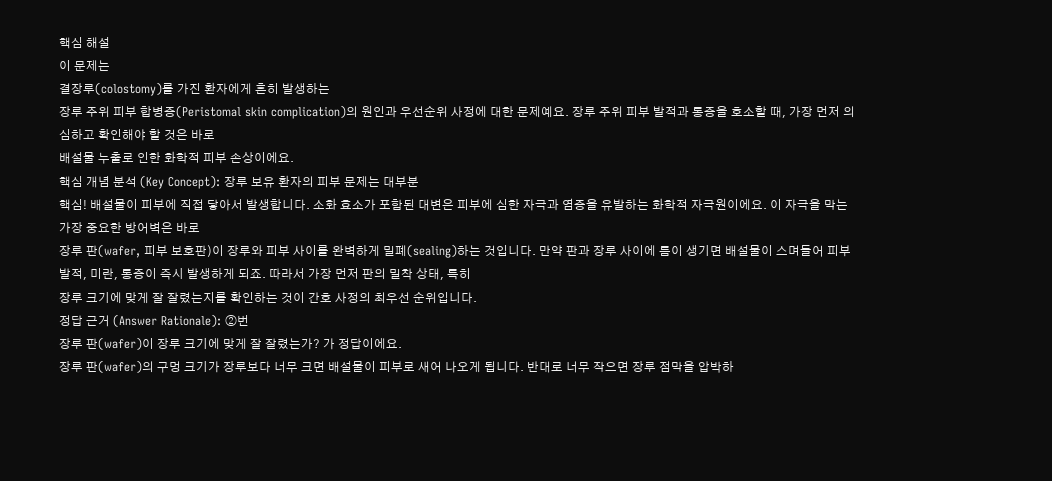핵심 해설
이 문제는
결장루(colostomy)를 가진 환자에게 흔히 발생하는
장루 주위 피부 합병증(Peristomal skin complication)의 원인과 우선순위 사정에 대한 문제예요. 장루 주위 피부 발적과 통증을 호소할 때, 가장 먼저 의심하고 확인해야 할 것은 바로
배설물 누출로 인한 화학적 피부 손상이에요.
핵심 개념 분석 (Key Concept): 장루 보유 환자의 피부 문제는 대부분
핵심! 배설물이 피부에 직접 닿아서 발생합니다. 소화 효소가 포함된 대변은 피부에 심한 자극과 염증을 유발하는 화학적 자극원이에요. 이 자극을 막는 가장 중요한 방어벽은 바로
장루 판(wafer, 피부 보호판)이 장루와 피부 사이를 완벽하게 밀폐(sealing)하는 것입니다. 만약 판과 장루 사이에 틈이 생기면 배설물이 스며들어 피부 발적, 미란, 통증이 즉시 발생하게 되죠. 따라서 가장 먼저 판의 밀착 상태, 특히
장루 크기에 맞게 잘 잘렸는지를 확인하는 것이 간호 사정의 최우선 순위입니다.
정답 근거 (Answer Rationale): ②번
장루 판(wafer)이 장루 크기에 맞게 잘 잘렸는가? 가 정답이에요.
장루 판(wafer)의 구멍 크기가 장루보다 너무 크면 배설물이 피부로 새어 나오게 됩니다. 반대로 너무 작으면 장루 점막을 압박하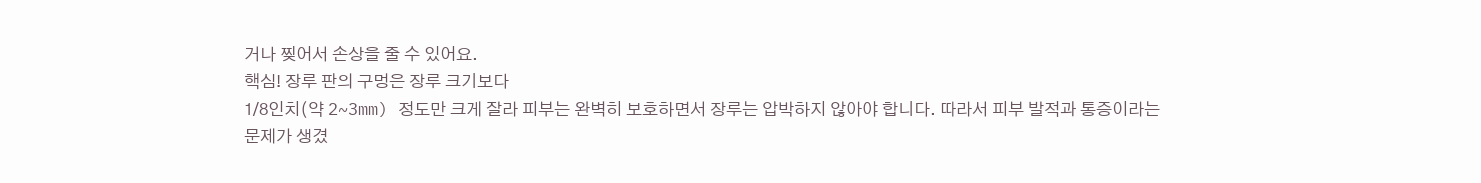거나 찢어서 손상을 줄 수 있어요.
핵심! 장루 판의 구멍은 장루 크기보다
1/8인치(약 2~3mm) 정도만 크게 잘라 피부는 완벽히 보호하면서 장루는 압박하지 않아야 합니다. 따라서 피부 발적과 통증이라는 문제가 생겼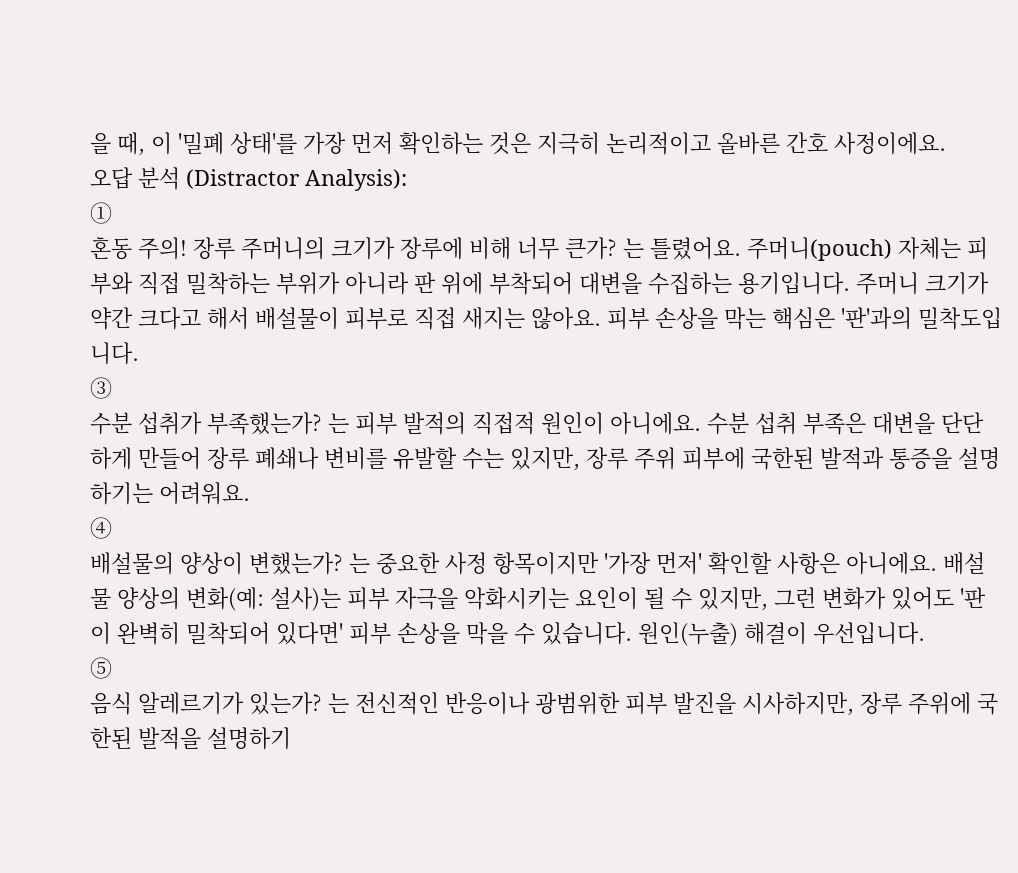을 때, 이 '밀폐 상태'를 가장 먼저 확인하는 것은 지극히 논리적이고 올바른 간호 사정이에요.
오답 분석 (Distractor Analysis):
①
혼동 주의! 장루 주머니의 크기가 장루에 비해 너무 큰가? 는 틀렸어요. 주머니(pouch) 자체는 피부와 직접 밀착하는 부위가 아니라 판 위에 부착되어 대변을 수집하는 용기입니다. 주머니 크기가 약간 크다고 해서 배설물이 피부로 직접 새지는 않아요. 피부 손상을 막는 핵심은 '판'과의 밀착도입니다.
③
수분 섭취가 부족했는가? 는 피부 발적의 직접적 원인이 아니에요. 수분 섭취 부족은 대변을 단단하게 만들어 장루 폐쇄나 변비를 유발할 수는 있지만, 장루 주위 피부에 국한된 발적과 통증을 설명하기는 어려워요.
④
배설물의 양상이 변했는가? 는 중요한 사정 항목이지만 '가장 먼저' 확인할 사항은 아니에요. 배설물 양상의 변화(예: 설사)는 피부 자극을 악화시키는 요인이 될 수 있지만, 그런 변화가 있어도 '판이 완벽히 밀착되어 있다면' 피부 손상을 막을 수 있습니다. 원인(누출) 해결이 우선입니다.
⑤
음식 알레르기가 있는가? 는 전신적인 반응이나 광범위한 피부 발진을 시사하지만, 장루 주위에 국한된 발적을 설명하기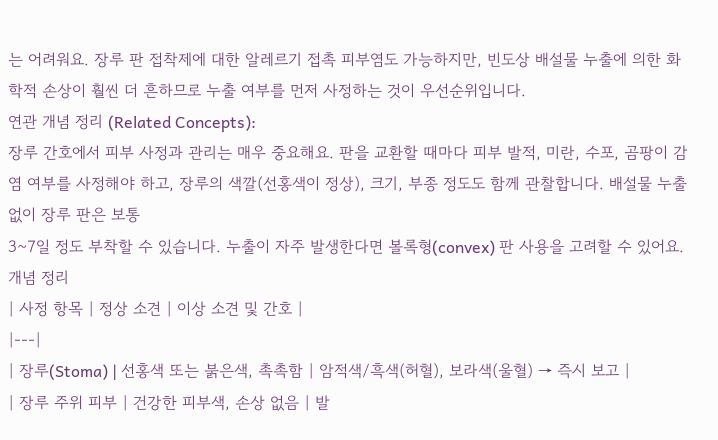는 어려워요. 장루 판 접착제에 대한 알레르기 접촉 피부염도 가능하지만, 빈도상 배설물 누출에 의한 화학적 손상이 훨씬 더 흔하므로 누출 여부를 먼저 사정하는 것이 우선순위입니다.
연관 개념 정리 (Related Concepts):
장루 간호에서 피부 사정과 관리는 매우 중요해요. 판을 교환할 때마다 피부 발적, 미란, 수포, 곰팡이 감염 여부를 사정해야 하고, 장루의 색깔(선홍색이 정상), 크기, 부종 정도도 함께 관찰합니다. 배설물 누출 없이 장루 판은 보통
3~7일 정도 부착할 수 있습니다. 누출이 자주 발생한다면 볼록형(convex) 판 사용을 고려할 수 있어요.
개념 정리
| 사정 항목 | 정상 소견 | 이상 소견 및 간호 |
|---|
| 장루(Stoma) | 선홍색 또는 붉은색, 촉촉함 | 암적색/흑색(허혈), 보라색(울혈) → 즉시 보고 |
| 장루 주위 피부 | 건강한 피부색, 손상 없음 | 발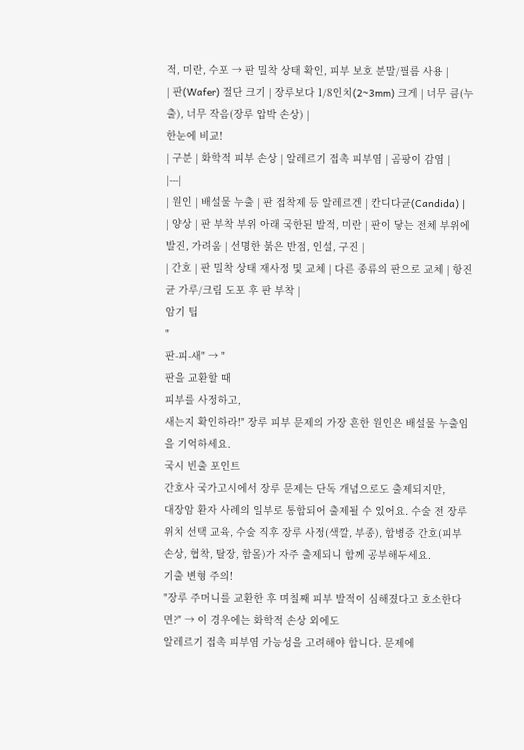적, 미란, 수포 → 판 밀착 상태 확인, 피부 보호 분말/필름 사용 |
| 판(Wafer) 절단 크기 | 장루보다 1/8인치(2~3mm) 크게 | 너무 큼(누출), 너무 작음(장루 압박 손상) |
한눈에 비교!
| 구분 | 화학적 피부 손상 | 알레르기 접촉 피부염 | 곰팡이 감염 |
|---|
| 원인 | 배설물 누출 | 판 접착제 등 알레르겐 | 칸디다균(Candida) |
| 양상 | 판 부착 부위 아래 국한된 발적, 미란 | 판이 닿는 전체 부위에 발진, 가려움 | 선명한 붉은 반점, 인설, 구진 |
| 간호 | 판 밀착 상태 재사정 및 교체 | 다른 종류의 판으로 교체 | 항진균 가루/크림 도포 후 판 부착 |
암기 팁
"
판-피-새" → "
판을 교환할 때
피부를 사정하고,
새는지 확인하라!" 장루 피부 문제의 가장 흔한 원인은 배설물 누출임을 기억하세요.
국시 빈출 포인트
간호사 국가고시에서 장루 문제는 단독 개념으로도 출제되지만,
대장암 환자 사례의 일부로 통합되어 출제될 수 있어요. 수술 전 장루 위치 선택 교육, 수술 직후 장루 사정(색깔, 부종), 합병증 간호(피부 손상, 협착, 탈장, 함몰)가 자주 출제되니 함께 공부해두세요.
기출 변형 주의!
"장루 주머니를 교환한 후 며칠째 피부 발적이 심해졌다고 호소한다면?" → 이 경우에는 화학적 손상 외에도
알레르기 접촉 피부염 가능성을 고려해야 합니다. 문제에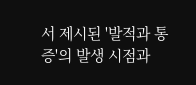서 제시된 '발적과 통증'의 발생 시점과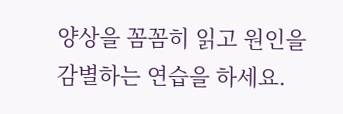양상을 꼼꼼히 읽고 원인을 감별하는 연습을 하세요.